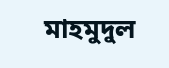মাহমুদুল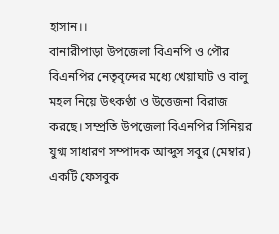হাসান।।
বানারীপাড়া উপজেলা বিএনপি ও পৌর বিএনপির নেতৃবৃন্দের মধ্যে খেয়াঘাট ও বালু মহল নিয়ে উৎকণ্ঠা ও উত্তেজনা বিরাজ করছে। সম্প্রতি উপজেলা বিএনপির সিনিয়র যুগ্ম সাধারণ সম্পাদক আব্দুস সবুর (মেম্বার) একটি ফেসবুক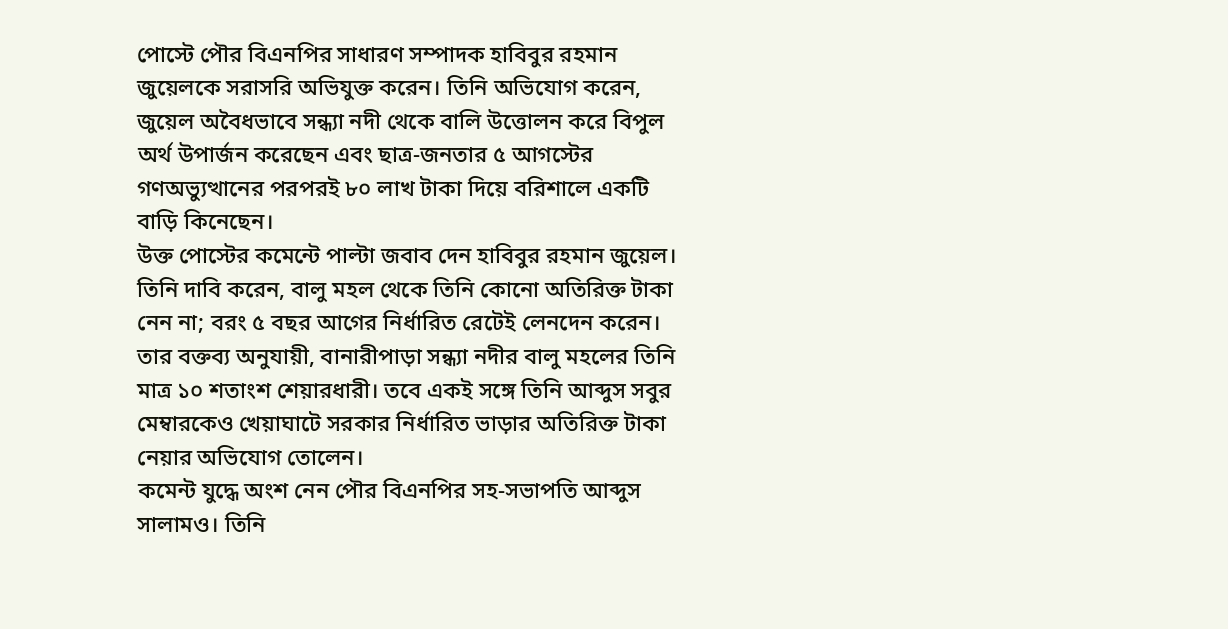পোস্টে পৌর বিএনপির সাধারণ সম্পাদক হাবিবুর রহমান জুয়েলকে সরাসরি অভিযুক্ত করেন। তিনি অভিযোগ করেন, জুয়েল অবৈধভাবে সন্ধ্যা নদী থেকে বালি উত্তোলন করে বিপুল অর্থ উপার্জন করেছেন এবং ছাত্র-জনতার ৫ আগস্টের গণঅভ্যুত্থানের পরপরই ৮০ লাখ টাকা দিয়ে বরিশালে একটি বাড়ি কিনেছেন।
উক্ত পোস্টের কমেন্টে পাল্টা জবাব দেন হাবিবুর রহমান জুয়েল। তিনি দাবি করেন, বালু মহল থেকে তিনি কোনো অতিরিক্ত টাকা নেন না; বরং ৫ বছর আগের নির্ধারিত রেটেই লেনদেন করেন। তার বক্তব্য অনুযায়ী, বানারীপাড়া সন্ধ্যা নদীর বালু মহলের তিনি মাত্র ১০ শতাংশ শেয়ারধারী। তবে একই সঙ্গে তিনি আব্দুস সবুর মেম্বারকেও খেয়াঘাটে সরকার নির্ধারিত ভাড়ার অতিরিক্ত টাকা নেয়ার অভিযোগ তোলেন।
কমেন্ট যুদ্ধে অংশ নেন পৌর বিএনপির সহ-সভাপতি আব্দুস সালামও। তিনি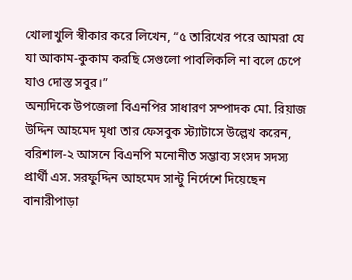খোলাখুলি স্বীকার করে লিখেন, “৫ তারিখের পরে আমরা যে যা আকাম-কুকাম করছি সেগুলো পাবলিকলি না বলে চেপে যাও দোস্ত সবুর।”
অন্যদিকে উপজেলা বিএনপির সাধারণ সম্পাদক মো. রিয়াজ উদ্দিন আহমেদ মৃধা তার ফেসবুক স্ট্যাটাসে উল্লেখ করেন, বরিশাল-২ আসনে বিএনপি মনোনীত সম্ভাব্য সংসদ সদস্য প্রার্থী এস. সরফুদ্দিন আহমেদ সান্টু নির্দেশে দিয়েছেন বানারীপাড়া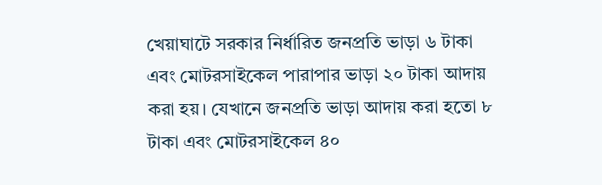খেয়াঘাটে সরকার নির্ধারিত জনপ্রতি ভাড়া ৬ টাকা এবং মোটরসাইকেল পারাপার ভাড়া ২০ টাকা আদায় করা হয়। যেখানে জনপ্রতি ভাড়া আদায় করা হতো ৮ টাকা এবং মোটরসাইকেল ৪০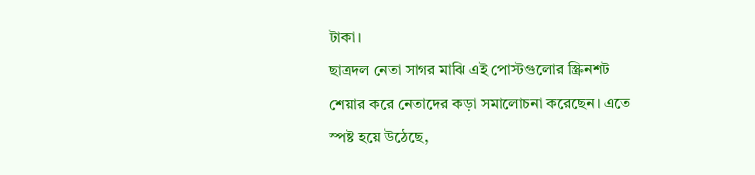টাকা।
ছাত্রদল নেতা সাগর মাঝি এই পোস্টগুলোর স্ক্রিনশট শেয়ার করে নেতাদের কড়া সমালোচনা করেছেন। এতে স্পষ্ট হয়ে উঠেছে,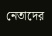নেতাদের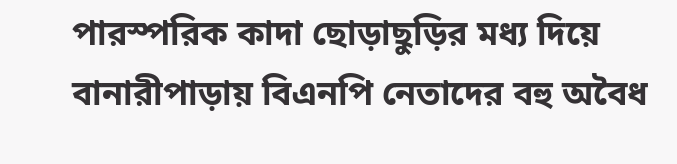পারস্পরিক কাদা ছোড়াছুড়ির মধ্য দিয়ে বানারীপাড়ায় বিএনপি নেতাদের বহু অবৈধ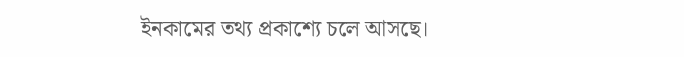ইনকামের তথ্য প্রকাশ্যে চলে আসছে।